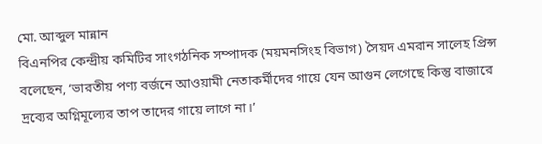মো. আব্দুল মান্নান
বিএনপির কেন্দ্রীয় কমিটির সাংগঠনিক সম্পাদক (ময়মনসিংহ বিভাগ) সৈয়দ এমরান সালেহ প্রিন্স বলেছেন, ‘ভারতীয় পণ্য বর্জনে আওয়ামী নেতাকর্মীদের গায়ে যেন আগুন লেগেছে কিন্তু বাজারে দ্রব্যের অগ্নিমূল্যের তাপ তাদের গায়ে লাগে না।’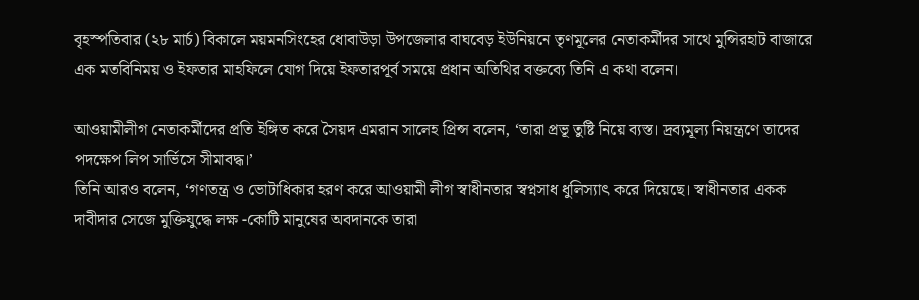বৃহস্পতিবার (২৮ মার্চ) বিকালে ময়মনসিংহের ধোবাউড়া উপজেলার বাঘবেড় ইউনিয়নে তৃণমূলের নেতাকর্মীদর সাথে মুন্সিরহাট বাজারে এক মতবিনিময় ও ইফতার মাহফিলে যোগ দিয়ে ইফতারপূর্ব সময়ে প্রধান অতিথির বক্তব্যে তিনি এ কথা বলেন।

আওয়ামীলীগ নেতাকর্মীদের প্রতি ইঙ্গিত করে সৈয়দ এমরান সালেহ প্রিন্স বলেন, ‘তারা প্রভূ তুষ্টি নিয়ে ব্যস্ত। দ্রব্যমূল্য নিয়ন্ত্রণে তাদের পদক্ষেপ লিপ সার্ভিসে সীমাবদ্ধ।’
তিনি আরও বলেন, ‘গণতন্ত্র ও ভোটাধিকার হরণ করে আওয়ামী লীগ স্বাধীনতার স্বপ্নসাধ ধুলিস্যাৎ করে দিয়েছে। স্বাধীনতার একক দাবীদার সেজে মুক্তিযুদ্ধে লক্ষ -কোটি মানুষের অবদানকে তারা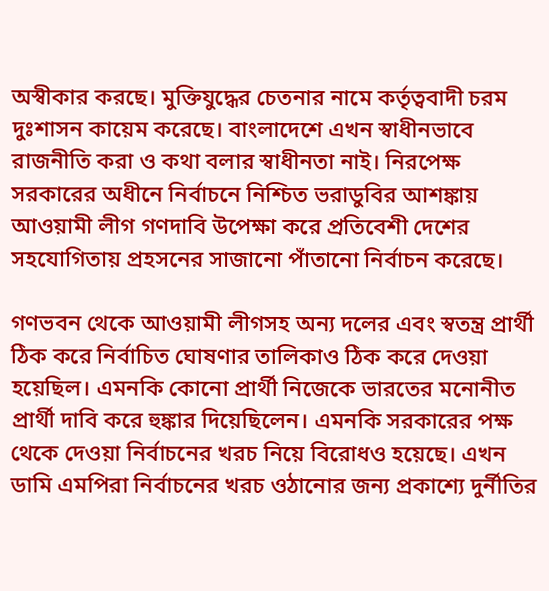অস্বীকার করছে। মুক্তিযুদ্ধের চেতনার নামে কর্তৃত্ববাদী চরম দুঃশাসন কায়েম করেছে। বাংলাদেশে এখন স্বাধীনভাবে রাজনীতি করা ও কথা বলার স্বাধীনতা নাই। নিরপেক্ষ সরকারের অধীনে নির্বাচনে নিশ্চিত ভরাডুবির আশঙ্কায় আওয়ামী লীগ গণদাবি উপেক্ষা করে প্রতিবেশী দেশের সহযোগিতায় প্রহসনের সাজানো পাঁতানো নির্বাচন করেছে।

গণভবন থেকে আওয়ামী লীগসহ অন্য দলের এবং স্বতন্ত্র প্রার্থী ঠিক করে নির্বাচিত ঘোষণার তালিকাও ঠিক করে দেওয়া হয়েছিল। এমনকি কোনো প্রার্থী নিজেকে ভারতের মনোনীত প্রার্থী দাবি করে হুঙ্কার দিয়েছিলেন। এমনকি সরকারের পক্ষ থেকে দেওয়া নির্বাচনের খরচ নিয়ে বিরোধও হয়েছে। এখন ডামি এমপিরা নির্বাচনের খরচ ওঠানোর জন্য প্রকাশ্যে দুর্নীতির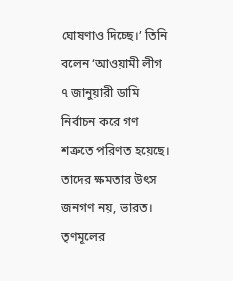ঘোষণাও দিচ্ছে।’ তিনি বলেন ‘আওয়ামী লীগ ৭ জানুয়ারী ডামি নির্বাচন করে গণ শত্রুতে পরিণত হয়েছে। তাদের ক্ষমতার উৎস জনগণ নয়, ভারত। তৃণমূলের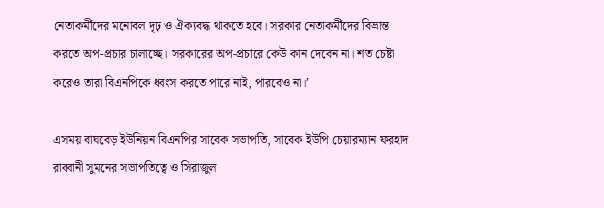নেতাকর্মীদের মনোবল দৃঢ় ও ঐক্যবদ্ধ থাকতে হবে। সরকার নেতাকর্মীদের বিভ্রান্ত করতে অপ-প্রচার চালাচ্ছে। সরকারের অপ-প্রচারে কেউ কান দেবেন না। শত চেষ্টা করেও তারা বিএনপিকে ধ্বংস করতে পারে নাই, পারবেও না।’

এসময় বাঘবেড় ইউনিয়ন বিএনপির সাবেক সভাপতি, সাবেক ইউপি চেয়ারম্যান ফরহাদ রাব্বানী সুমনের সভাপতিত্বে ও সিরাজুল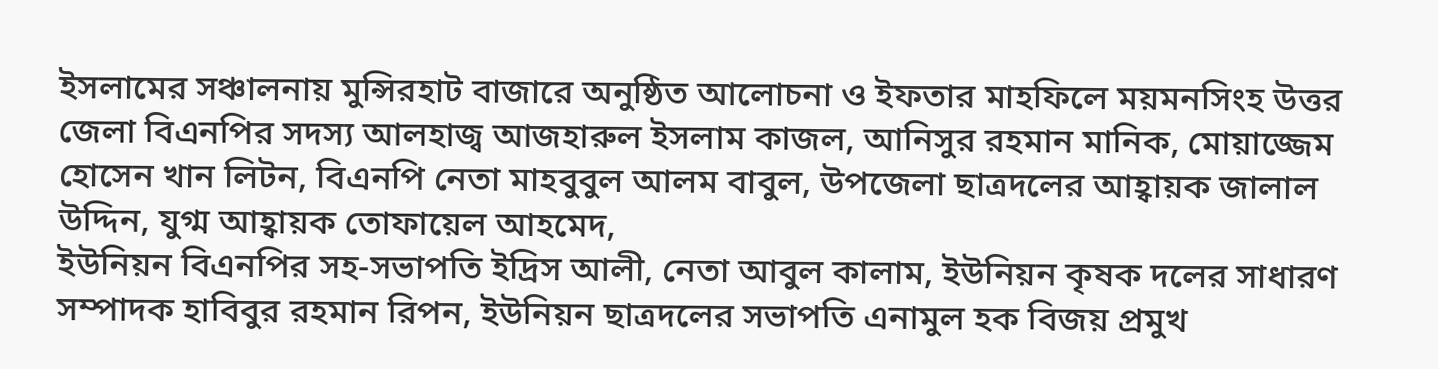ইসলামের সঞ্চালনায় মুন্সিরহাট বাজারে অনুষ্ঠিত আলোচনা ও ইফতার মাহফিলে ময়মনসিংহ উত্তর জেলা বিএনপির সদস্য আলহাজ্ব আজহারুল ইসলাম কাজল, আনিসুর রহমান মানিক, মোয়াজ্জেম হোসেন খান লিটন, বিএনপি নেতা মাহবুবুল আলম বাবুল, উপজেলা ছাত্রদলের আহ্বায়ক জালাল উদ্দিন, যুগ্ম আহ্বায়ক তোফায়েল আহমেদ,
ইউনিয়ন বিএনপির সহ-সভাপতি ইদ্রিস আলী, নেতা আবুল কালাম, ইউনিয়ন কৃষক দলের সাধারণ সম্পাদক হাবিবুর রহমান রিপন, ইউনিয়ন ছাত্রদলের সভাপতি এনামুল হক বিজয় প্রমুখ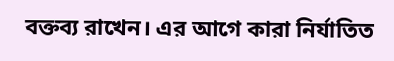বক্তব্য রাখেন। এর আগে কারা নির্যাতিত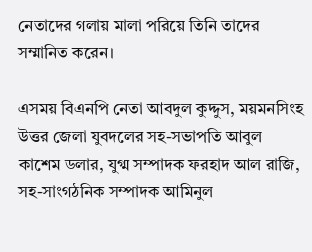নেতাদের গলায় মালা পরিয়ে তিনি তাদের সম্মানিত করেন।

এসময় বিএনপি নেতা আবদুল কুদ্দুস, ময়মনসিংহ উত্তর জেলা যুবদলের সহ-সভাপতি আবুল কাশেম ডলার, যুগ্ম সম্পাদক ফরহাদ আল রাজি, সহ-সাংগঠনিক সম্পাদক আমিনুল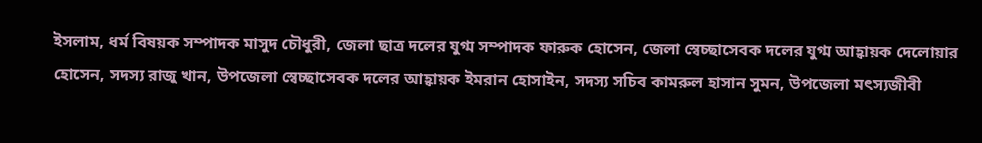ইসলাম, ধর্ম বিষয়ক সম্পাদক মাসুদ চৌধুরী, জেলা ছাত্র দলের যুগ্ম সম্পাদক ফারুক হোসেন, জেলা স্বেচ্ছাসেবক দলের যুগ্ম আহ্বায়ক দেলোয়ার হোসেন, সদস্য রাজু খান, উপজেলা স্বেচ্ছাসেবক দলের আহ্বায়ক ইমরান হোসাইন, সদস্য সচিব কামরুল হাসান সুমন, উপজেলা মৎস্যজীবী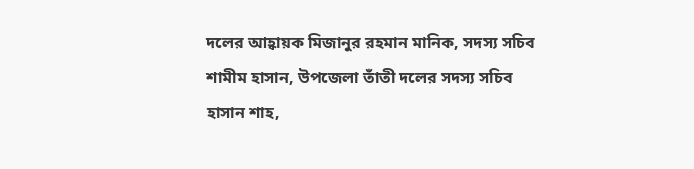দলের আহ্বায়ক মিজানুর রহমান মানিক, সদস্য সচিব শামীম হাসান, উপজেলা তাঁতী দলের সদস্য সচিব হাসান শাহ,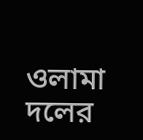ওলামা দলের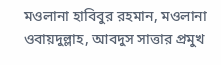মওলানা হাবিবুর রহমান, মওলানা ওবায়দুল্লাহ, আবদুস সাত্তার প্রমুখ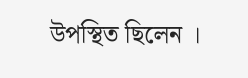উপস্থিত ছিলেন ।